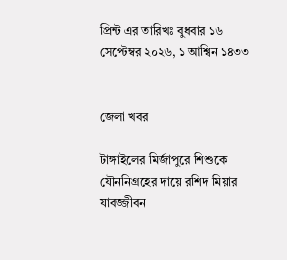প্রিন্ট এর তারিখঃ বুধবার ১৬ সেপ্টেম্বর ২০২৬, ১ আশ্বিন ১৪৩৩


জেলা খবর

টাঙ্গাইলের মির্জাপুরে শিশুকে যৌননিগ্রহের দায়ে রশিদ মিয়ার যাবজ্জীবন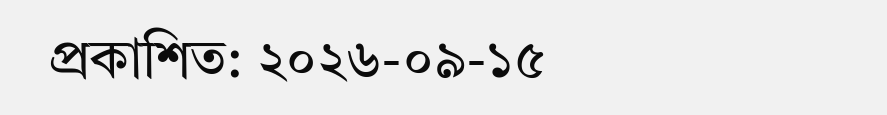প্রকাশিত: ২০২৬-০৯-১৫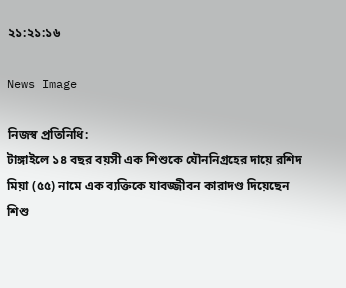২১:২১:১৬

News Image

নিজস্ব প্রতিনিধি:
টাঙ্গাইলে ১৪ বছর বয়সী এক শিশুকে যৌননিগ্রহের দায়ে রশিদ মিয়া (৫৫) নামে এক ব্যক্তিকে যাবজ্জীবন কারাদণ্ড দিয়েছেন শিশু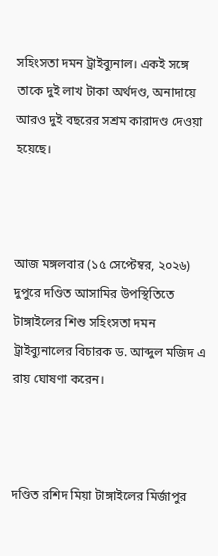সহিংসতা দমন ট্রাইব্যুনাল। একই সঙ্গে তাকে দুই লাখ টাকা অর্থদণ্ড, অনাদায়ে আরও দুই বছরের সশ্রম কারাদণ্ড দেওয়া হয়েছে।



আজ মঙ্গলবার (১৫ সেপ্টেম্বর, ২০২৬) দুপুরে দণ্ডিত আসামির উপস্থিতিতে টাঙ্গাইলের শিশু সহিংসতা দমন ট্রাইব্যুনালের বিচারক ড. আব্দুল মজিদ এ রায় ঘোষণা করেন।



দণ্ডিত রশিদ মিয়া টাঙ্গাইলের মির্জাপুর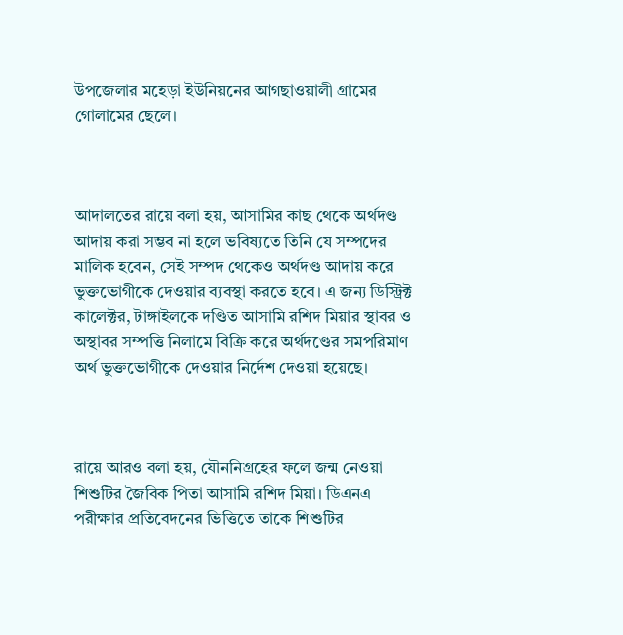উপজেলার মহেড়া ইউনিয়নের আগছাওয়ালী গ্রামের গোলামের ছেলে।



আদালতের রায়ে বলা হয়, আসামির কাছ থেকে অর্থদণ্ড আদায় করা সম্ভব না হলে ভবিষ্যতে তিনি যে সম্পদের মালিক হবেন, সেই সম্পদ থেকেও অর্থদণ্ড আদায় করে ভুক্তভোগীকে দেওয়ার ব্যবস্থা করতে হবে। এ জন্য ডিস্ট্রিক্ট কালেক্টর, টাঙ্গাইলকে দণ্ডিত আসামি রশিদ মিয়ার স্থাবর ও অস্থাবর সম্পত্তি নিলামে বিক্রি করে অর্থদণ্ডের সমপরিমাণ অর্থ ভুক্তভোগীকে দেওয়ার নির্দেশ দেওয়া হয়েছে।



রায়ে আরও বলা হয়, যৌননিগ্রহের ফলে জন্ম নেওয়া শিশুটির জৈবিক পিতা আসামি রশিদ মিয়া। ডিএনএ পরীক্ষার প্রতিবেদনের ভিত্তিতে তাকে শিশুটির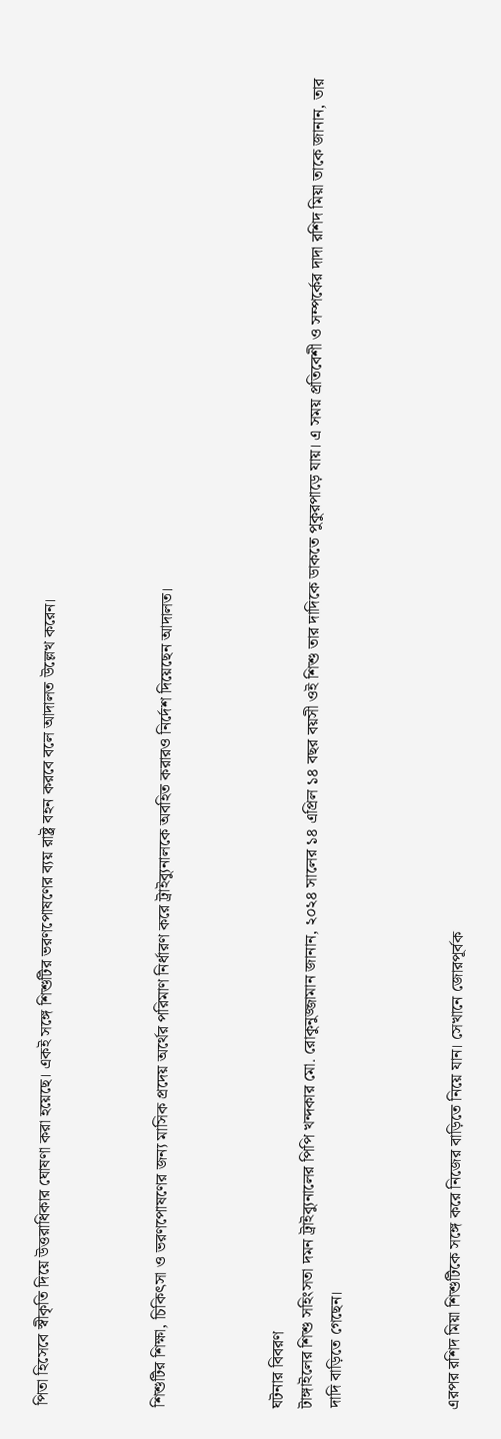পিতা হিসেবে স্বীকৃতি দিয়ে উত্তরাধিকার ঘোষণা করা হয়েছে। একই সঙ্গে শিশুটির ভরণপোষণের ব্যয় রাষ্ট্র বহন করবে বলে আদালত উল্লেখ করেন।



শিশুটির শিক্ষা, চিকিৎসা ও ভরণপোষণের জন্য মাসিক প্রদেয় অর্থের পরিমাণ নির্ধারণ করে ট্রাইব্যুনালকে অবহিত করারও নির্দেশ দিয়েছেন আদালত।



ঘটনার বিবরণ
টাঙ্গাইলের শিশু সহিংসতা দমন ট্রাইব্যুনালের পিপি খন্দকার মো. রোকুনুজ্জামান জানান, ২০২৪ সালের ১৪ এপ্রিল ১৪ বছর বয়সী ওই শিশু তার দাদিকে ডাকতে পুকুরপাড়ে যায়। এ সময় প্রতিবেশী ও সম্পর্কের দাদা রশিদ মিয়া তাকে জানান, তার দাদি বাড়িতে গেছেন।



এরপর রশিদ মিয়া শিশুটিকে সঙ্গে করে নিজের বাড়িতে নিয়ে যান। সেখানে জোরপূর্বক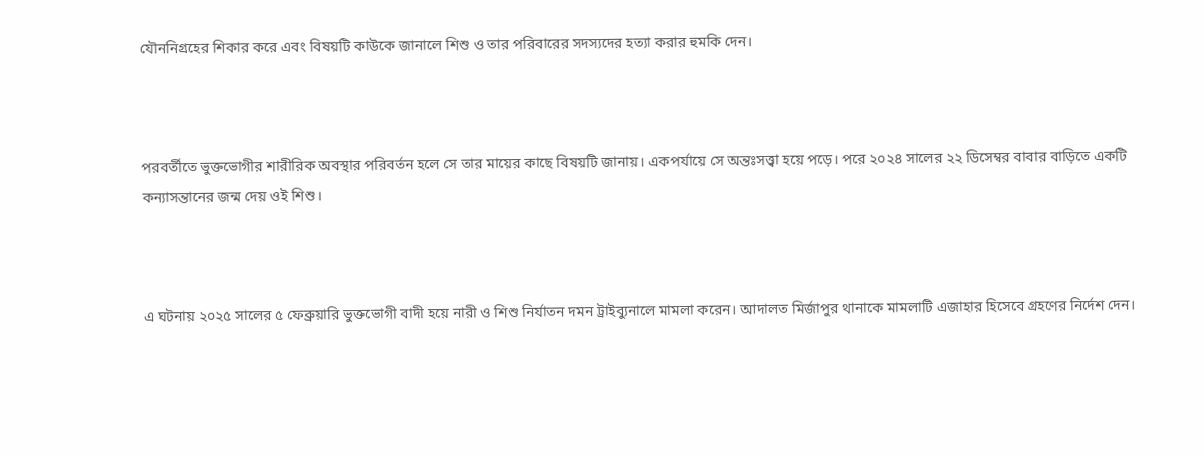যৌননিগ্রহের শিকার করে এবং বিষয়টি কাউকে জানালে শিশু ও তার পরিবারের সদস্যদের হত্যা করার হুমকি দেন।



পরবর্তীতে ভুক্তভোগীর শারীরিক অবস্থার পরিবর্তন হলে সে তার মায়ের কাছে বিষয়টি জানায়। একপর্যায়ে সে অন্তঃসত্ত্বা হয়ে পড়ে। পরে ২০২৪ সালের ২২ ডিসেম্বর বাবার বাড়িতে একটি কন্যাসন্তানের জন্ম দেয় ওই শিশু।



এ ঘটনায় ২০২৫ সালের ৫ ফেব্রুয়ারি ভুক্তভোগী বাদী হয়ে নারী ও শিশু নির্যাতন দমন ট্রাইব্যুনালে মামলা করেন। আদালত মির্জাপুর থানাকে মামলাটি এজাহার হিসেবে গ্রহণের নির্দেশ দেন।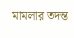মামলার তদন্ত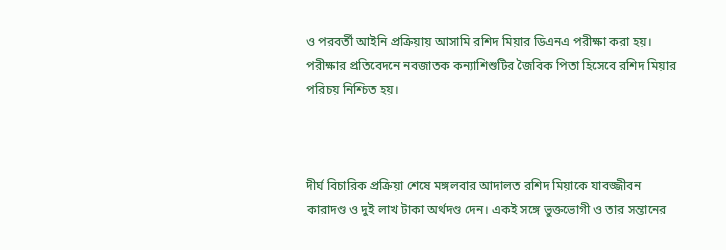ও পরবর্তী আইনি প্রক্রিয়ায় আসামি রশিদ মিয়ার ডিএনএ পরীক্ষা করা হয়। পরীক্ষার প্রতিবেদনে নবজাতক কন্যাশিশুটির জৈবিক পিতা হিসেবে রশিদ মিয়ার পরিচয় নিশ্চিত হয়।



দীর্ঘ বিচারিক প্রক্রিয়া শেষে মঙ্গলবার আদালত রশিদ মিয়াকে যাবজ্জীবন কারাদণ্ড ও দুই লাখ টাকা অর্থদণ্ড দেন। একই সঙ্গে ভুক্তভোগী ও তার সন্তানের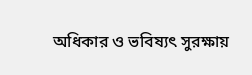অধিকার ও ভবিষ্যৎ সুরক্ষায়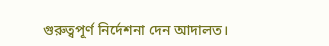গুরুত্বপূর্ণ নির্দেশনা দেন আদালত।